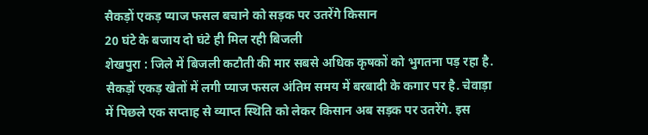सैकड़ों एकड़ प्याज फसल बचाने को सड़क पर उतरेंगे किसान
20 घंटे के बजाय दो घंटे ही मिल रही बिजली
शेखपुरा : जिले में बिजली कटौती की मार सबसे अधिक कृषकों को भुगतना पड़ रहा है. सैकड़ों एकड़ खेतों में लगी प्याज फसल अंतिम समय में बरबादी के कगार पर है. चेवाड़ा में पिछले एक सप्ताह से व्याप्त स्थिति को लेकर किसान अब सड़क पर उतरेंगे. इस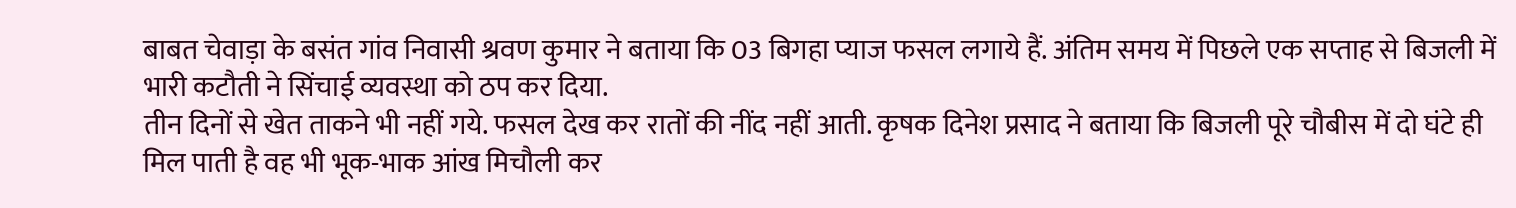बाबत चेवाड़ा के बसंत गांव निवासी श्रवण कुमार ने बताया कि 03 बिगहा प्याज फसल लगाये हैं. अंतिम समय में पिछले एक सप्ताह से बिजली में भारी कटौती ने सिंचाई व्यवस्था को ठप कर दिया.
तीन दिनों से खेत ताकने भी नहीं गये. फसल देख कर रातों की नींद नहीं आती. कृषक दिनेश प्रसाद ने बताया कि बिजली पूरे चौबीस में दो घंटे ही मिल पाती है वह भी भूक-भाक आंख मिचौली कर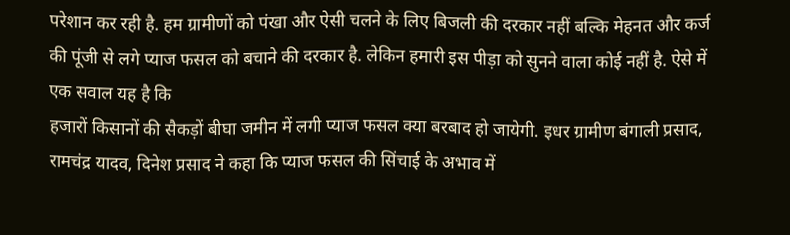परेशान कर रही है. हम ग्रामीणों को पंखा और ऐसी चलने के लिए बिजली की दरकार नहीं बल्कि मेहनत और कर्ज की पूंजी से लगे प्याज फसल को बचाने की दरकार है. लेकिन हमारी इस पीड़ा को सुनने वाला कोई नहीं है. ऐसे में एक सवाल यह है कि
हजारों किसानों की सैकड़ों बीघा जमीन में लगी प्याज फसल क्या बरबाद हो जायेगी. इधर ग्रामीण बंगाली प्रसाद, रामचंद्र यादव, दिनेश प्रसाद ने कहा कि प्याज फसल की सिंचाई के अभाव में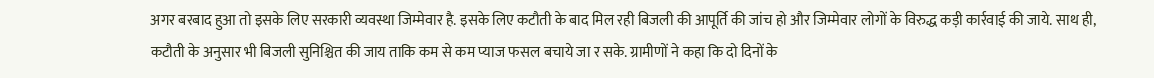अगर बरबाद हुआ तो इसके लिए सरकारी व्यवस्था जिम्मेवार है. इसके लिए कटौती के बाद मिल रही बिजली की आपूर्ति की जांच हो और जिम्मेवार लोगों के विरुद्ध कड़ी कार्रवाई की जाये. साथ ही,
कटौती के अनुसार भी बिजली सुनिश्चित की जाय ताकि कम से कम प्याज फसल बचाये जा र सके. ग्रामीणों ने कहा कि दो दिनों के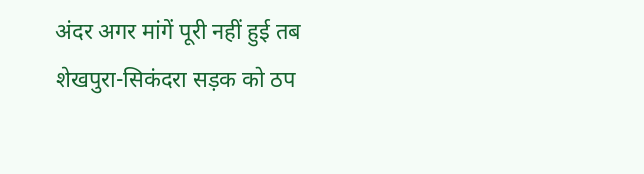अंदर अगर मांगें पूरी नहीं हुई तब शेखपुरा-सिकंदरा सड़क को ठप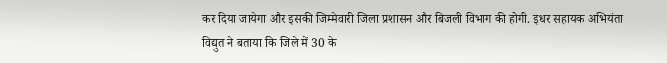कर दिया जायेगा और इसकी जिम्मेवारी जिला प्रशासन और बिजली विभाग की होगी. इधर सहायक अभियंता विद्युत ने बताया कि जिले में 30 के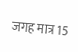जगह मात्र 15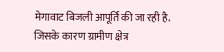मेगावाट बिजली आपूर्ति की जा रही है. जिसके कारण ग्रामीण क्षेत्र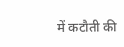में कटौती की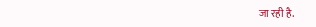जा रही है.